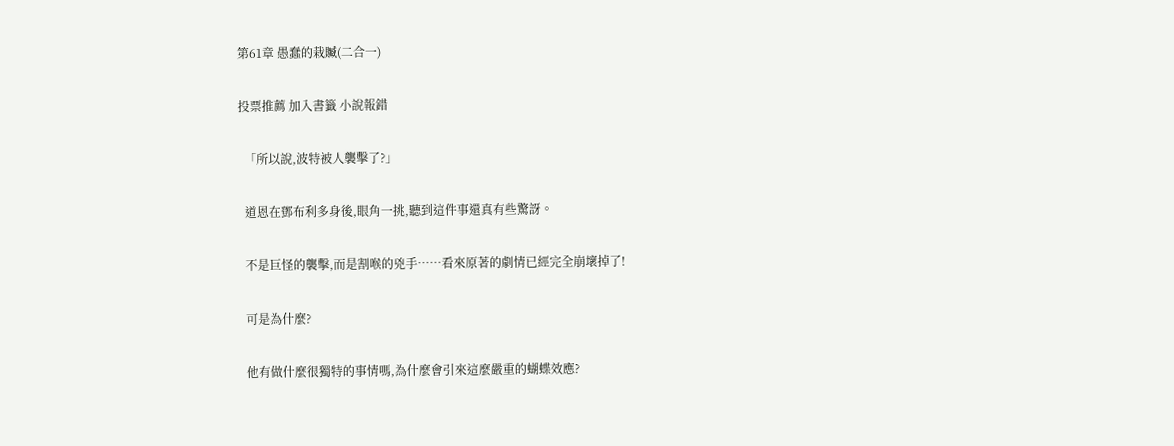第61章 愚蠢的栽贓(二合一)

投票推薦 加入書籤 小說報錯

  「所以說,波特被人襲擊了?」

  道恩在鄧布利多身後,眼角一挑,聽到這件事還真有些驚訝。

  不是巨怪的襲擊,而是割喉的兇手……看來原著的劇情已經完全崩壞掉了!

  可是為什麼?

  他有做什麼很獨特的事情嗎,為什麼會引來這麼嚴重的蝴蝶效應?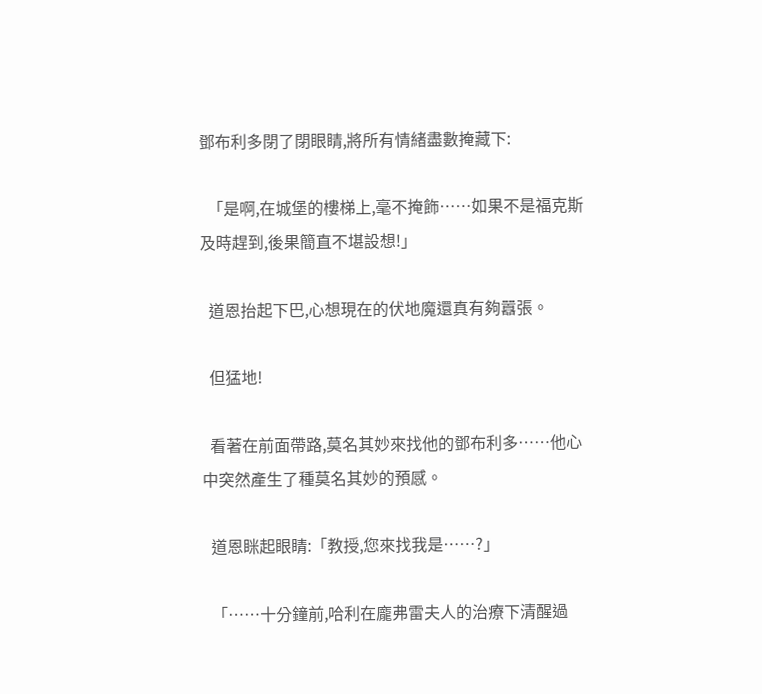鄧布利多閉了閉眼睛,將所有情緒盡數掩藏下:

  「是啊,在城堡的樓梯上,毫不掩飾……如果不是福克斯及時趕到,後果簡直不堪設想!」

  道恩抬起下巴,心想現在的伏地魔還真有夠囂張。

  但猛地!

  看著在前面帶路,莫名其妙來找他的鄧布利多……他心中突然產生了種莫名其妙的預感。

  道恩眯起眼睛:「教授,您來找我是……?」

  「……十分鐘前,哈利在龐弗雷夫人的治療下清醒過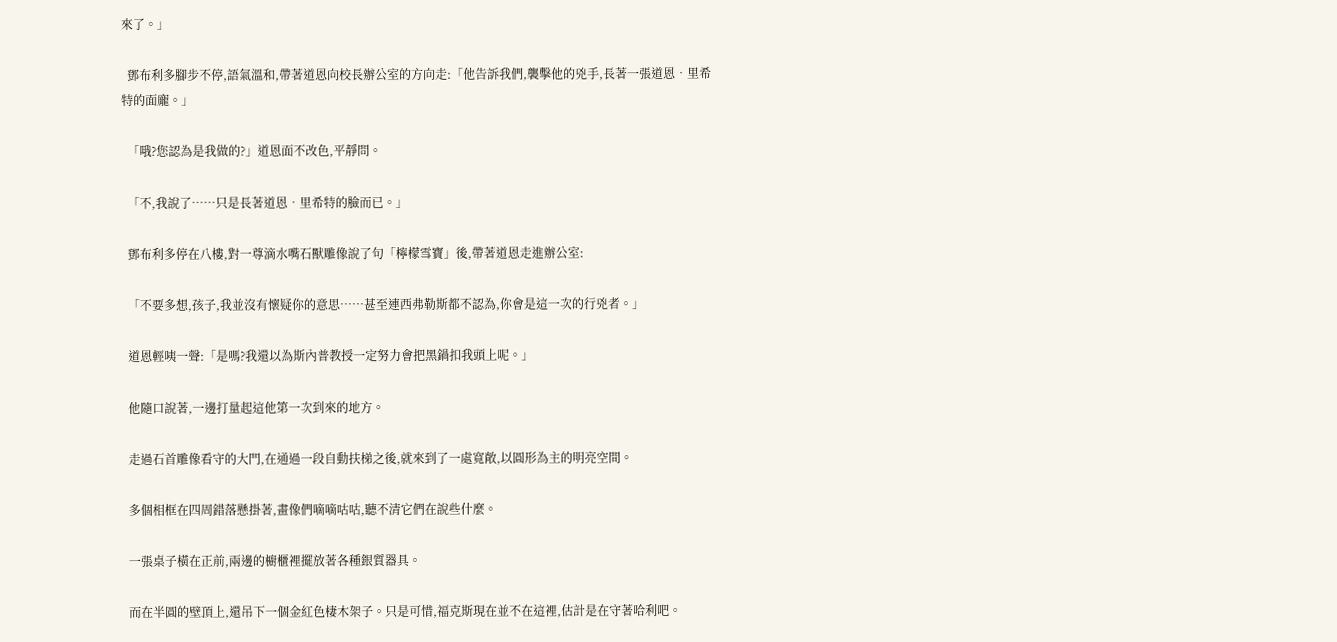來了。」

  鄧布利多腳步不停,語氣溫和,帶著道恩向校長辦公室的方向走:「他告訴我們,襲擊他的兇手,長著一張道恩•里希特的面龐。」

  「哦?您認為是我做的?」道恩面不改色,平靜問。

  「不,我說了……只是長著道恩•里希特的臉而已。」

  鄧布利多停在八樓,對一尊滴水嘴石獸雕像說了句「檸檬雪寶」後,帶著道恩走進辦公室:

  「不要多想,孩子,我並沒有懷疑你的意思……甚至連西弗勒斯都不認為,你會是這一次的行兇者。」

  道恩輕咦一聲:「是嗎?我還以為斯內普教授一定努力會把黑鍋扣我頭上呢。」

  他隨口說著,一邊打量起這他第一次到來的地方。

  走過石首雕像看守的大門,在通過一段自動扶梯之後,就來到了一處寬敞,以圓形為主的明亮空間。

  多個相框在四周錯落懸掛著,畫像們嘀嘀咕咕,聽不清它們在說些什麼。

  一張桌子橫在正前,兩邊的櫥櫃裡擺放著各種銀質器具。

  而在半圓的壁頂上,還吊下一個金紅色棲木架子。只是可惜,福克斯現在並不在這裡,估計是在守著哈利吧。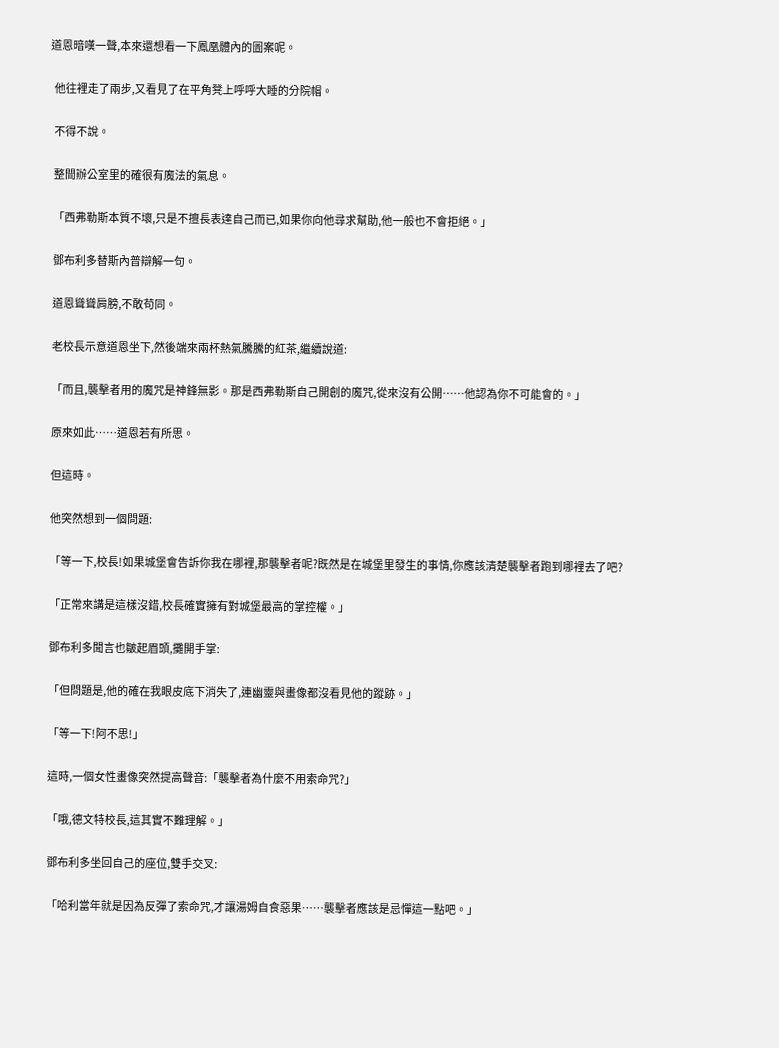道恩暗嘆一聲,本來還想看一下鳳凰體內的圖案呢。

  他往裡走了兩步,又看見了在平角凳上呼呼大睡的分院帽。

  不得不說。

  整間辦公室里的確很有魔法的氣息。

  「西弗勒斯本質不壞,只是不擅長表達自己而已,如果你向他尋求幫助,他一般也不會拒絕。」

  鄧布利多替斯內普辯解一句。

  道恩聳聳肩膀,不敢苟同。

  老校長示意道恩坐下,然後端來兩杯熱氣騰騰的紅茶,繼續說道:

  「而且,襲擊者用的魔咒是神鋒無影。那是西弗勒斯自己開創的魔咒,從來沒有公開……他認為你不可能會的。」

  原來如此……道恩若有所思。

  但這時。

  他突然想到一個問題:

  「等一下,校長!如果城堡會告訴你我在哪裡,那襲擊者呢?既然是在城堡里發生的事情,你應該清楚襲擊者跑到哪裡去了吧?

  「正常來講是這樣沒錯,校長確實擁有對城堡最高的掌控權。」

  鄧布利多聞言也皺起眉頭,攤開手掌:

  「但問題是,他的確在我眼皮底下消失了,連幽靈與畫像都沒看見他的蹤跡。」

  「等一下!阿不思!」

  這時,一個女性畫像突然提高聲音:「襲擊者為什麼不用索命咒?」

  「哦,德文特校長,這其實不難理解。」

  鄧布利多坐回自己的座位,雙手交叉:

  「哈利當年就是因為反彈了索命咒,才讓湯姆自食惡果……襲擊者應該是忌憚這一點吧。」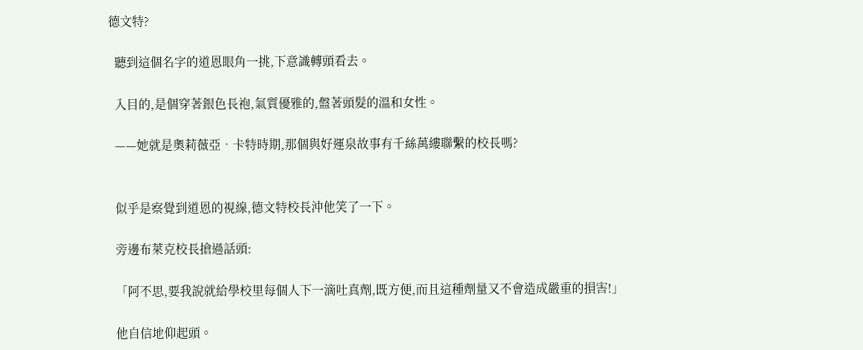德文特?

  聽到這個名字的道恩眼角一挑,下意識轉頭看去。

  入目的,是個穿著銀色長袍,氣質優雅的,盤著頭髮的溫和女性。

  ——她就是奧莉薇亞•卡特時期,那個與好運泉故事有千絲萬縷聯繫的校長嗎?


  似乎是察覺到道恩的視線,德文特校長沖他笑了一下。

  旁邊布萊克校長搶過話頭:

  「阿不思,要我說就給學校里每個人下一滴吐真劑,既方便,而且這種劑量又不會造成嚴重的損害!」

  他自信地仰起頭。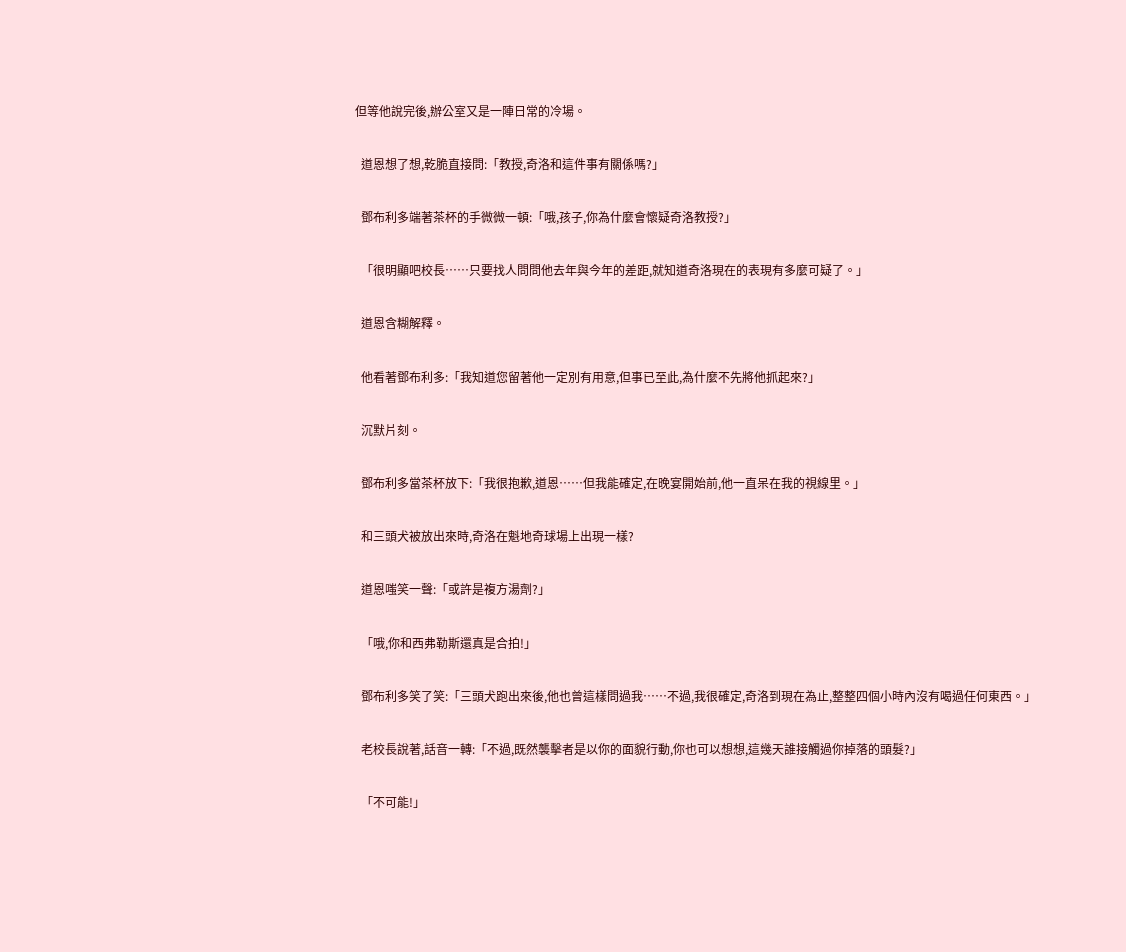但等他說完後,辦公室又是一陣日常的冷場。

  道恩想了想,乾脆直接問:「教授,奇洛和這件事有關係嗎?」

  鄧布利多端著茶杯的手微微一頓:「哦,孩子,你為什麼會懷疑奇洛教授?」

  「很明顯吧校長……只要找人問問他去年與今年的差距,就知道奇洛現在的表現有多麼可疑了。」

  道恩含糊解釋。

  他看著鄧布利多:「我知道您留著他一定別有用意,但事已至此,為什麼不先將他抓起來?」

  沉默片刻。

  鄧布利多當茶杯放下:「我很抱歉,道恩……但我能確定,在晚宴開始前,他一直呆在我的視線里。」

  和三頭犬被放出來時,奇洛在魁地奇球場上出現一樣?

  道恩嗤笑一聲:「或許是複方湯劑?」

  「哦,你和西弗勒斯還真是合拍!」

  鄧布利多笑了笑:「三頭犬跑出來後,他也曾這樣問過我……不過,我很確定,奇洛到現在為止,整整四個小時內沒有喝過任何東西。」

  老校長說著,話音一轉:「不過,既然襲擊者是以你的面貌行動,你也可以想想,這幾天誰接觸過你掉落的頭髮?」

  「不可能!」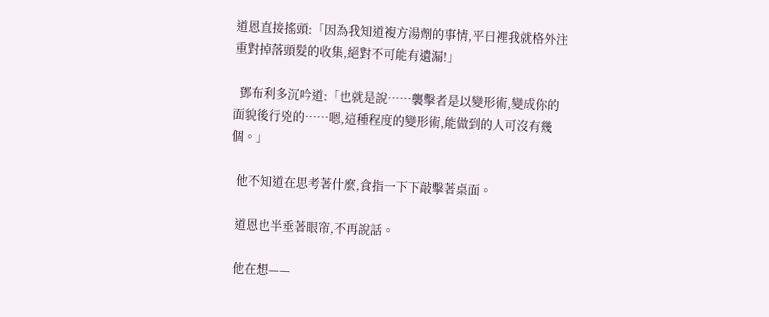道恩直接搖頭:「因為我知道複方湯劑的事情,平日裡我就格外注重對掉落頭髮的收集,絕對不可能有遺漏!」

  鄧布利多沉吟道:「也就是說……襲擊者是以變形術,變成你的面貌後行兇的……嗯,這種程度的變形術,能做到的人可沒有幾個。」

  他不知道在思考著什麼,食指一下下敲擊著桌面。

  道恩也半垂著眼帘,不再說話。

  他在想——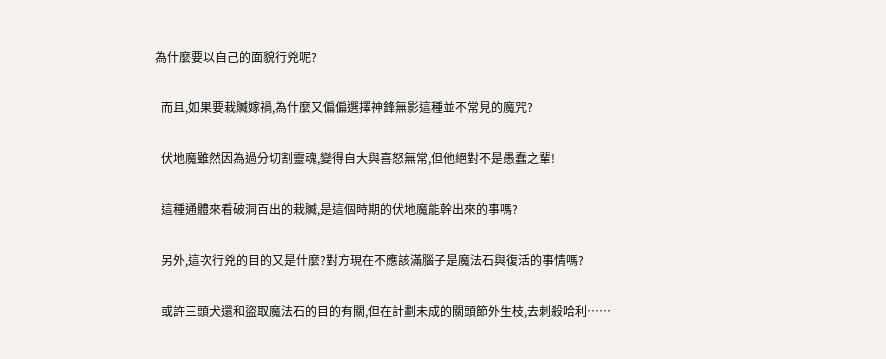為什麼要以自己的面貌行兇呢?

  而且,如果要栽贓嫁禍,為什麼又偏偏選擇神鋒無影這種並不常見的魔咒?

  伏地魔雖然因為過分切割靈魂,變得自大與喜怒無常,但他絕對不是愚蠢之輩!

  這種通體來看破洞百出的栽贓,是這個時期的伏地魔能幹出來的事嗎?

  另外,這次行兇的目的又是什麼?對方現在不應該滿腦子是魔法石與復活的事情嗎?

  或許三頭犬還和盜取魔法石的目的有關,但在計劃未成的關頭節外生枝,去刺殺哈利……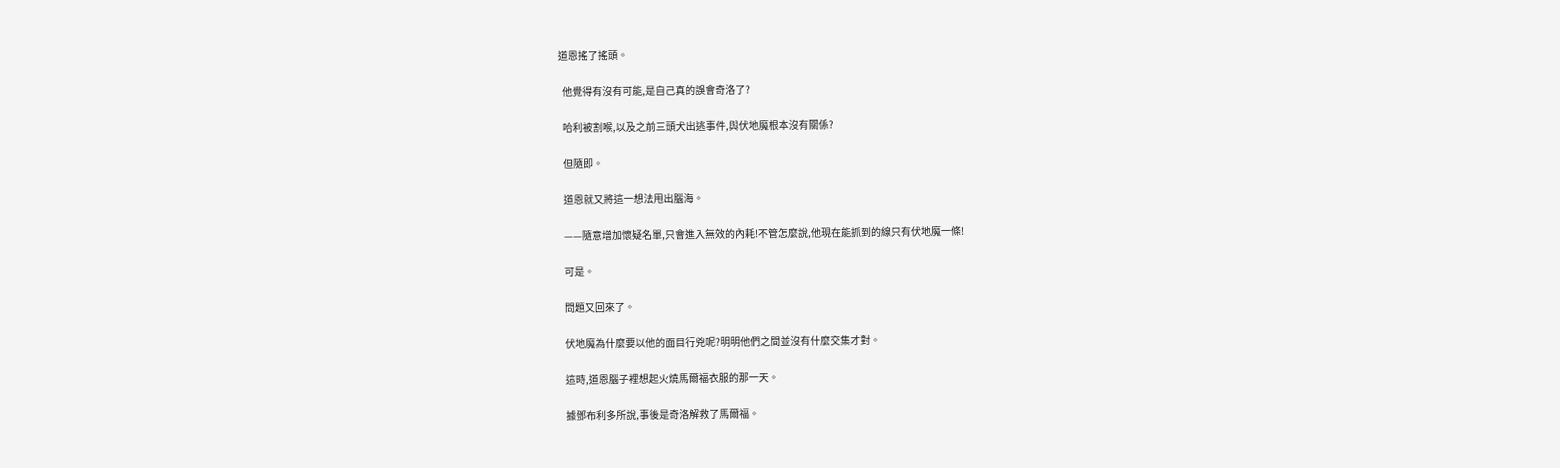道恩搖了搖頭。

  他覺得有沒有可能,是自己真的誤會奇洛了?

  哈利被割喉,以及之前三頭犬出逃事件,與伏地魔根本沒有關係?

  但隨即。

  道恩就又將這一想法甩出腦海。

  ——隨意增加懷疑名單,只會進入無效的內耗!不管怎麼說,他現在能抓到的線只有伏地魔一條!

  可是。

  問題又回來了。

  伏地魔為什麼要以他的面目行兇呢?明明他們之間並沒有什麼交集才對。

  這時,道恩腦子裡想起火燒馬爾福衣服的那一天。

  據鄧布利多所說,事後是奇洛解救了馬爾福。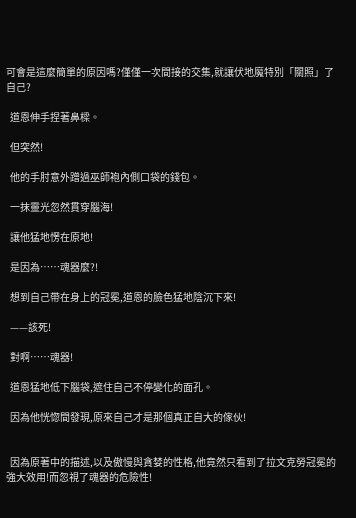可會是這麼簡單的原因嗎?僅僅一次間接的交集,就讓伏地魔特別「關照」了自己?

  道恩伸手捏著鼻樑。

  但突然!

  他的手肘意外蹭過巫師袍內側口袋的錢包。

  一抹靈光忽然貫穿腦海!

  讓他猛地愣在原地!

  是因為……魂器麼?!

  想到自己帶在身上的冠冕,道恩的臉色猛地陰沉下來!

  ——該死!

  對啊……魂器!

  道恩猛地低下腦袋,遮住自己不停變化的面孔。

  因為他恍惚間發現,原來自己才是那個真正自大的傢伙!


  因為原著中的描述,以及傲慢與貪婪的性格,他竟然只看到了拉文克勞冠冕的強大效用!而忽視了魂器的危險性!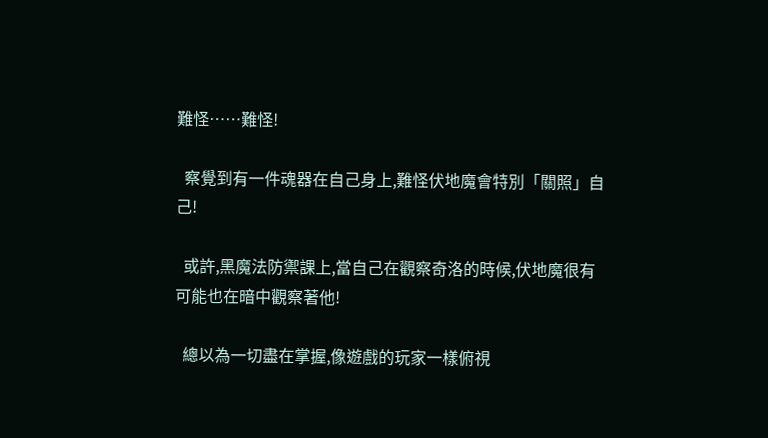難怪……難怪!

  察覺到有一件魂器在自己身上,難怪伏地魔會特別「關照」自己!

  或許,黑魔法防禦課上,當自己在觀察奇洛的時候,伏地魔很有可能也在暗中觀察著他!

  總以為一切盡在掌握,像遊戲的玩家一樣俯視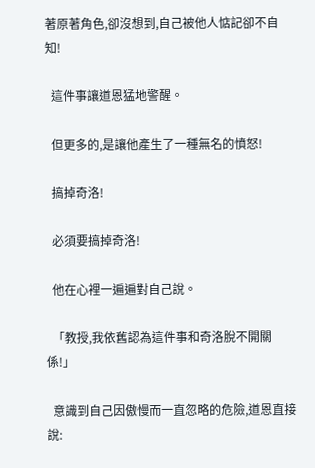著原著角色,卻沒想到,自己被他人惦記卻不自知!

  這件事讓道恩猛地警醒。

  但更多的,是讓他產生了一種無名的憤怒!

  搞掉奇洛!

  必須要搞掉奇洛!

  他在心裡一遍遍對自己說。

  「教授,我依舊認為這件事和奇洛脫不開關係!」

  意識到自己因傲慢而一直忽略的危險,道恩直接說: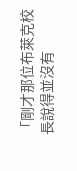「剛才那位布萊克校長說得並沒有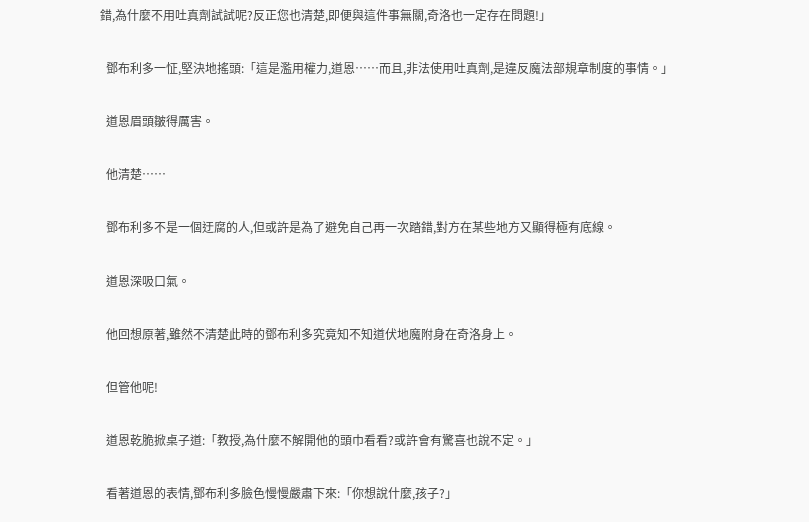錯,為什麼不用吐真劑試試呢?反正您也清楚,即便與這件事無關,奇洛也一定存在問題!」

  鄧布利多一怔,堅決地搖頭:「這是濫用權力,道恩……而且,非法使用吐真劑,是違反魔法部規章制度的事情。」

  道恩眉頭皺得厲害。

  他清楚……

  鄧布利多不是一個迂腐的人,但或許是為了避免自己再一次踏錯,對方在某些地方又顯得極有底線。

  道恩深吸口氣。

  他回想原著,雖然不清楚此時的鄧布利多究竟知不知道伏地魔附身在奇洛身上。

  但管他呢!

  道恩乾脆掀桌子道:「教授,為什麼不解開他的頭巾看看?或許會有驚喜也說不定。」

  看著道恩的表情,鄧布利多臉色慢慢嚴肅下來:「你想說什麼,孩子?」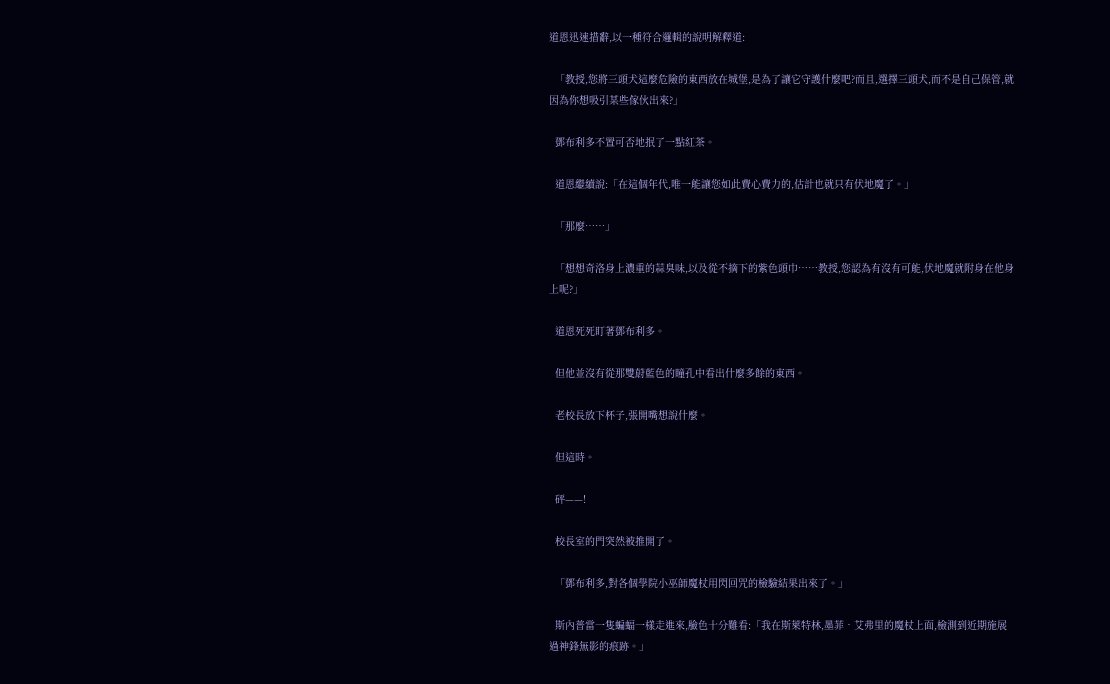道恩迅速措辭,以一種符合邏輯的說明解釋道:

  「教授,您將三頭犬這麼危險的東西放在城堡,是為了讓它守護什麼吧?而且,選擇三頭犬,而不是自己保管,就因為你想吸引某些傢伙出來?」

  鄧布利多不置可否地抿了一點紅茶。

  道恩繼續說:「在這個年代,唯一能讓您如此費心費力的,估計也就只有伏地魔了。」

  「那麼……」

  「想想奇洛身上濃重的蒜臭味,以及從不摘下的紫色頭巾……教授,您認為有沒有可能,伏地魔就附身在他身上呢?」

  道恩死死盯著鄧布利多。

  但他並沒有從那雙蔚藍色的瞳孔中看出什麼多餘的東西。

  老校長放下杯子,張開嘴想說什麼。

  但這時。

  砰——!

  校長室的門突然被推開了。

  「鄧布利多,對各個學院小巫師魔杖用閃回咒的檢驗結果出來了。」

  斯內普當一隻蝙蝠一樣走進來,臉色十分難看:「我在斯萊特林,墨菲•艾弗里的魔杖上面,檢測到近期施展過神鋒無影的痕跡。」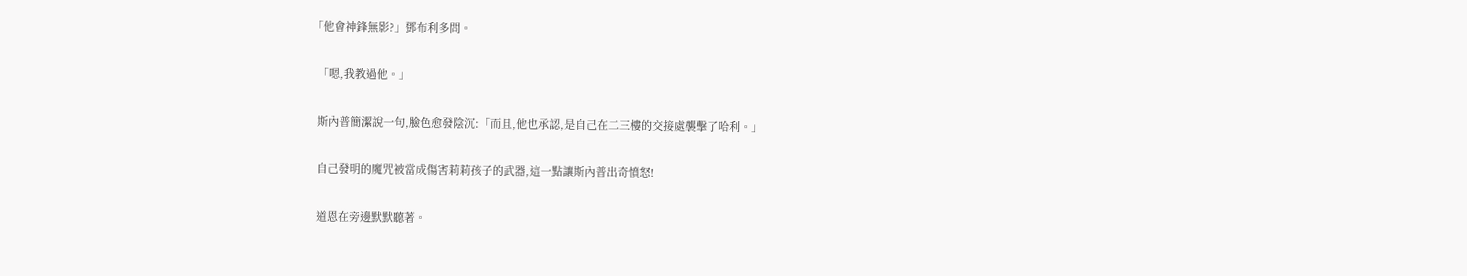「他會神鋒無影?」鄧布利多問。

  「嗯,我教過他。」

  斯內普簡潔說一句,臉色愈發陰沉:「而且,他也承認,是自己在二三樓的交接處襲擊了哈利。」

  自己發明的魔咒被當成傷害莉莉孩子的武器,這一點讓斯內普出奇憤怒!

  道恩在旁邊默默聽著。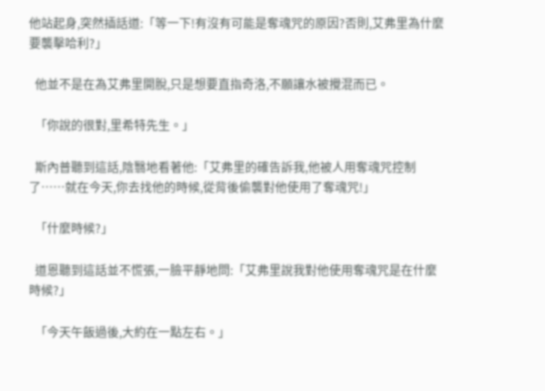他站起身,突然插話道:「等一下!有沒有可能是奪魂咒的原因?否則,艾弗里為什麼要襲擊哈利?」

  他並不是在為艾弗里開脫,只是想要直指奇洛,不願讓水被攪混而已。

  「你說的很對,里希特先生。」

  斯內普聽到這話,陰翳地看著他:「艾弗里的確告訴我,他被人用奪魂咒控制了……就在今天,你去找他的時候,從背後偷襲對他使用了奪魂咒!」

  「什麼時候?」

  道恩聽到這話並不慌張,一臉平靜地問:「艾弗里說我對他使用奪魂咒是在什麼時候?」

  「今天午飯過後,大約在一點左右。」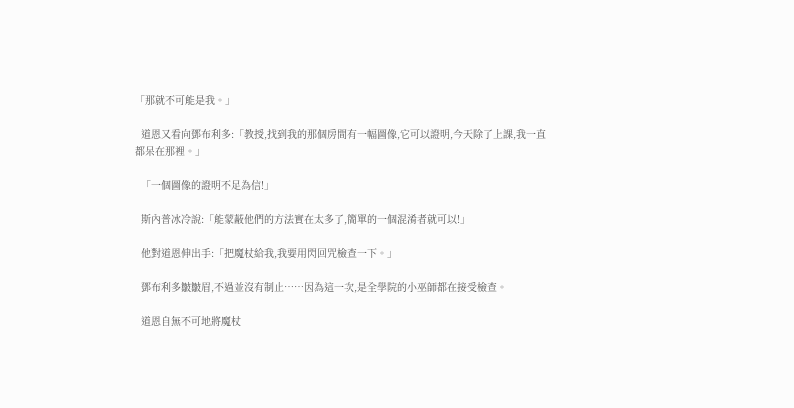「那就不可能是我。」

  道恩又看向鄧布利多:「教授,找到我的那個房間有一幅圖像,它可以證明,今天除了上課,我一直都呆在那裡。」

  「一個圖像的證明不足為信!」

  斯內普冰冷說:「能蒙蔽他們的方法實在太多了,簡單的一個混淆者就可以!」

  他對道恩伸出手:「把魔杖給我,我要用閃回咒檢查一下。」

  鄧布利多皺皺眉,不過並沒有制止……因為這一次,是全學院的小巫師都在接受檢查。

  道恩自無不可地將魔杖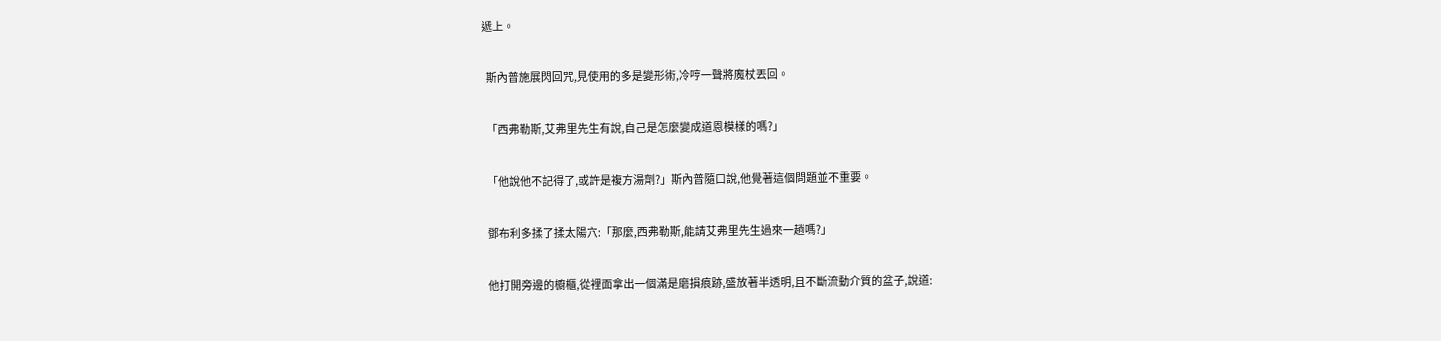遞上。

  斯內普施展閃回咒,見使用的多是變形術,冷哼一聲將魔杖丟回。

  「西弗勒斯,艾弗里先生有說,自己是怎麼變成道恩模樣的嗎?」

  「他說他不記得了,或許是複方湯劑?」斯內普隨口說,他覺著這個問題並不重要。

  鄧布利多揉了揉太陽穴:「那麼,西弗勒斯,能請艾弗里先生過來一趟嗎?」

  他打開旁邊的櫥櫃,從裡面拿出一個滿是磨損痕跡,盛放著半透明,且不斷流動介質的盆子,說道: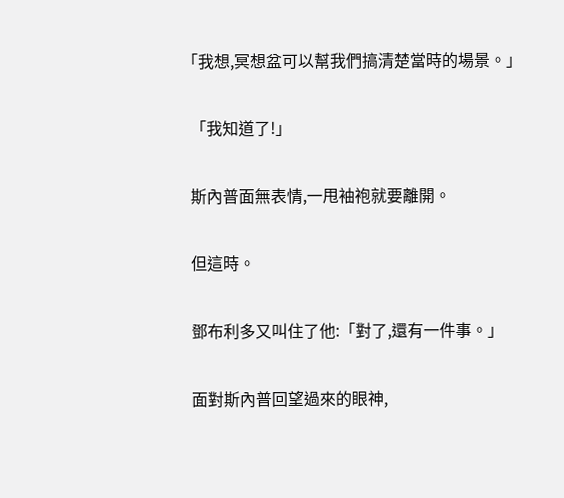「我想,冥想盆可以幫我們搞清楚當時的場景。」

  「我知道了!」

  斯內普面無表情,一甩袖袍就要離開。

  但這時。

  鄧布利多又叫住了他:「對了,還有一件事。」

  面對斯內普回望過來的眼神,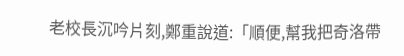老校長沉吟片刻,鄭重說道:「順便,幫我把奇洛帶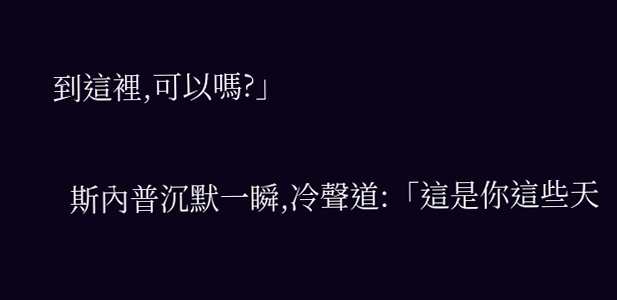到這裡,可以嗎?」

  斯內普沉默一瞬,冷聲道:「這是你這些天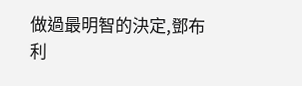做過最明智的決定,鄧布利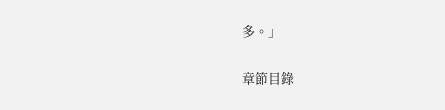多。」

章節目錄